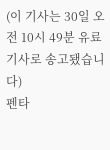(이 기사는 30일 오전 10시 49분 유료기사로 송고됐습니다)
펜타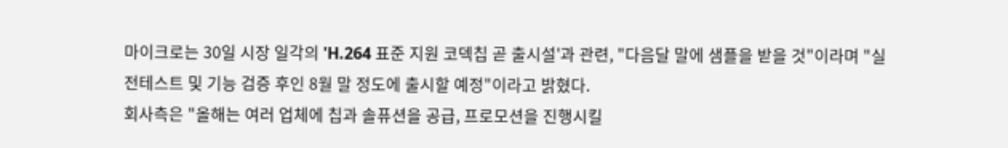마이크로는 30일 시장 일각의 'H.264 표준 지원 코덱칩 곧 출시설'과 관련, "다음달 말에 샘플을 받을 것"이라며 "실전테스트 및 기능 검증 후인 8월 말 정도에 출시할 예정"이라고 밝혔다.
회사측은 "올해는 여러 업체에 칩과 솔퓨션을 공급, 프로모션을 진행시킬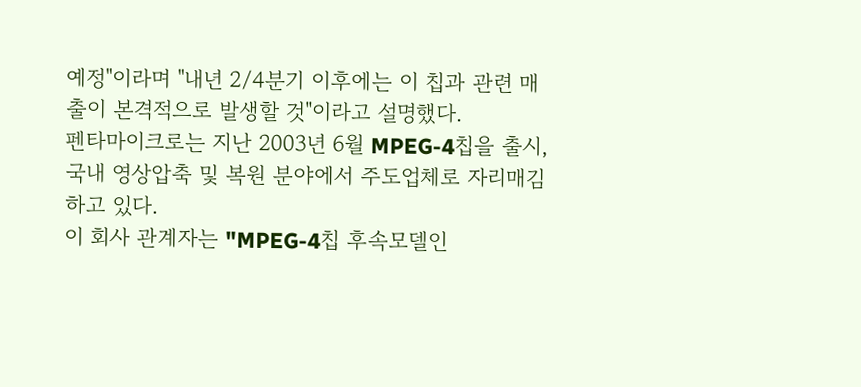예정"이라며 "내년 2/4분기 이후에는 이 칩과 관련 매출이 본격적으로 발생할 것"이라고 설명했다.
펜타마이크로는 지난 2003년 6월 MPEG-4칩을 출시, 국내 영상압축 및 복원 분야에서 주도업체로 자리매김하고 있다.
이 회사 관계자는 "MPEG-4칩 후속모델인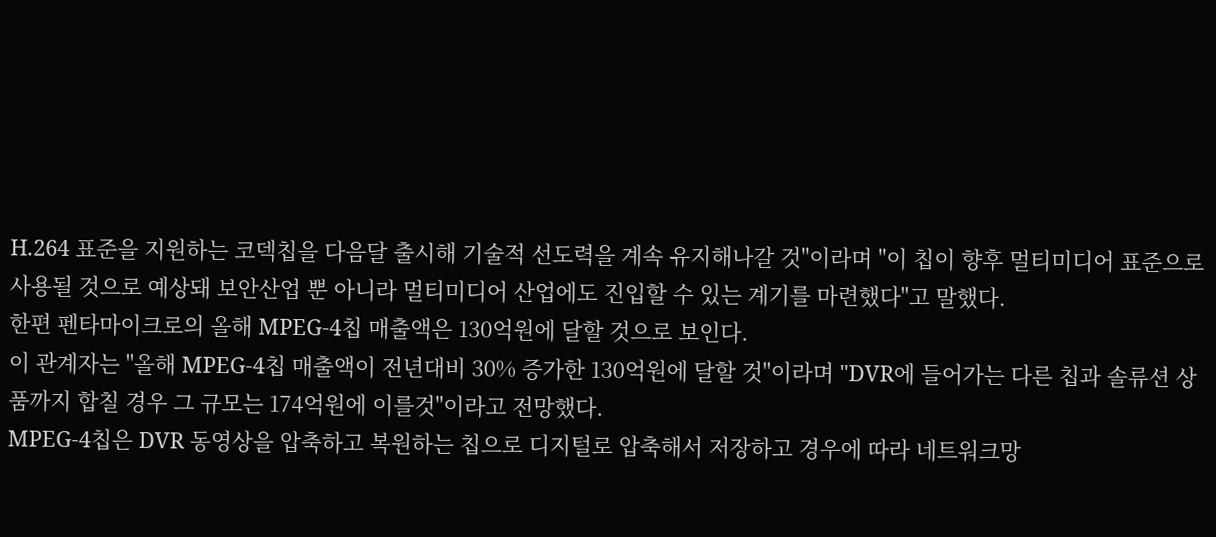H.264 표준을 지원하는 코덱칩을 다음달 출시해 기술적 선도력을 계속 유지해나갈 것"이라며 "이 칩이 향후 멀티미디어 표준으로 사용될 것으로 예상돼 보안산업 뿐 아니라 멀티미디어 산업에도 진입할 수 있는 계기를 마련했다"고 말했다.
한편 펜타마이크로의 올해 MPEG-4칩 매출액은 130억원에 달할 것으로 보인다.
이 관계자는 "올해 MPEG-4칩 매출액이 전년대비 30% 증가한 130억원에 달할 것"이라며 "DVR에 들어가는 다른 칩과 솔류션 상품까지 합칠 경우 그 규모는 174억원에 이를것"이라고 전망했다.
MPEG-4칩은 DVR 동영상을 압축하고 복원하는 칩으로 디지털로 압축해서 저장하고 경우에 따라 네트워크망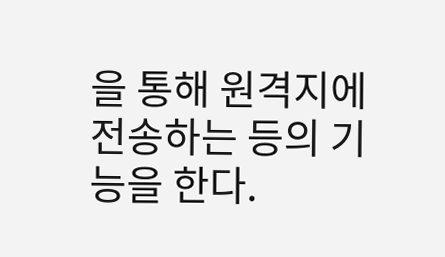을 통해 원격지에 전송하는 등의 기능을 한다.